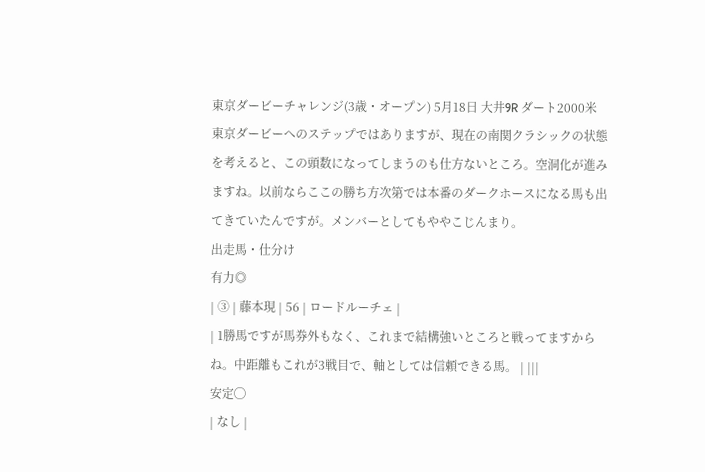東京ダービーチャレンジ(3歳・オープン) 5月18日 大井9R ダート2000米
東京ダービーへのステップではありますが、現在の南関クラシックの状態を考えると、この頭数になってしまうのも仕方ないところ。空洞化が進みますね。以前ならここの勝ち方次第では本番のダークホースになる馬も出てきていたんですが。メンバーとしてもややこじんまり。
出走馬・仕分け
有力◎
| ③ | 藤本現 | 56 | ロードルーチェ |
| 1勝馬ですが馬券外もなく、これまで結構強いところと戦ってますからね。中距離もこれが3戦目で、軸としては信頼できる馬。 | |||
安定◯
| なし |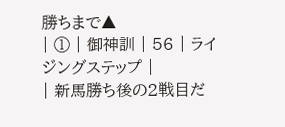勝ちまで▲
| ① | 御神訓 | 56 | ライジングステップ |
| 新馬勝ち後の2戦目だ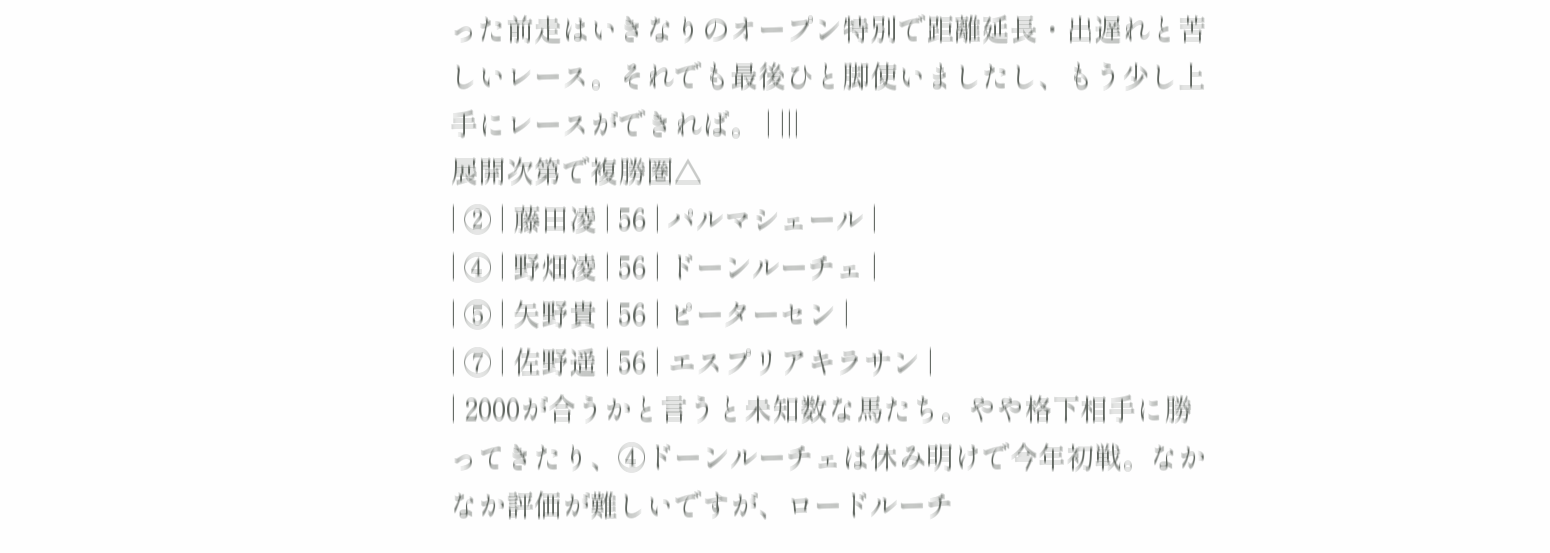った前走はいきなりのオープン特別で距離延長・出遅れと苦しいレース。それでも最後ひと脚使いましたし、もう少し上手にレースができれば。 | |||
展開次第で複勝圏△
| ② | 藤田凌 | 56 | パルマシェール |
| ④ | 野畑凌 | 56 | ドーンルーチェ |
| ⑤ | 矢野貴 | 56 | ピーターセン |
| ⑦ | 佐野遥 | 56 | エスプリアキラサン |
| 2000が合うかと言うと未知数な馬たち。やや格下相手に勝ってきたり、④ドーンルーチェは休み明けで今年初戦。なかなか評価が難しいですが、ロードルーチ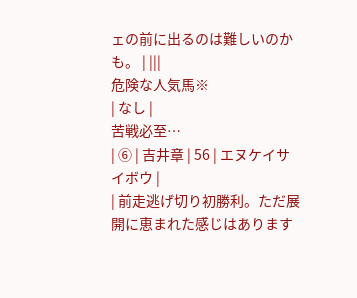ェの前に出るのは難しいのかも。 | |||
危険な人気馬※
| なし |
苦戦必至…
| ⑥ | 吉井章 | 56 | エヌケイサイボウ |
| 前走逃げ切り初勝利。ただ展開に恵まれた感じはあります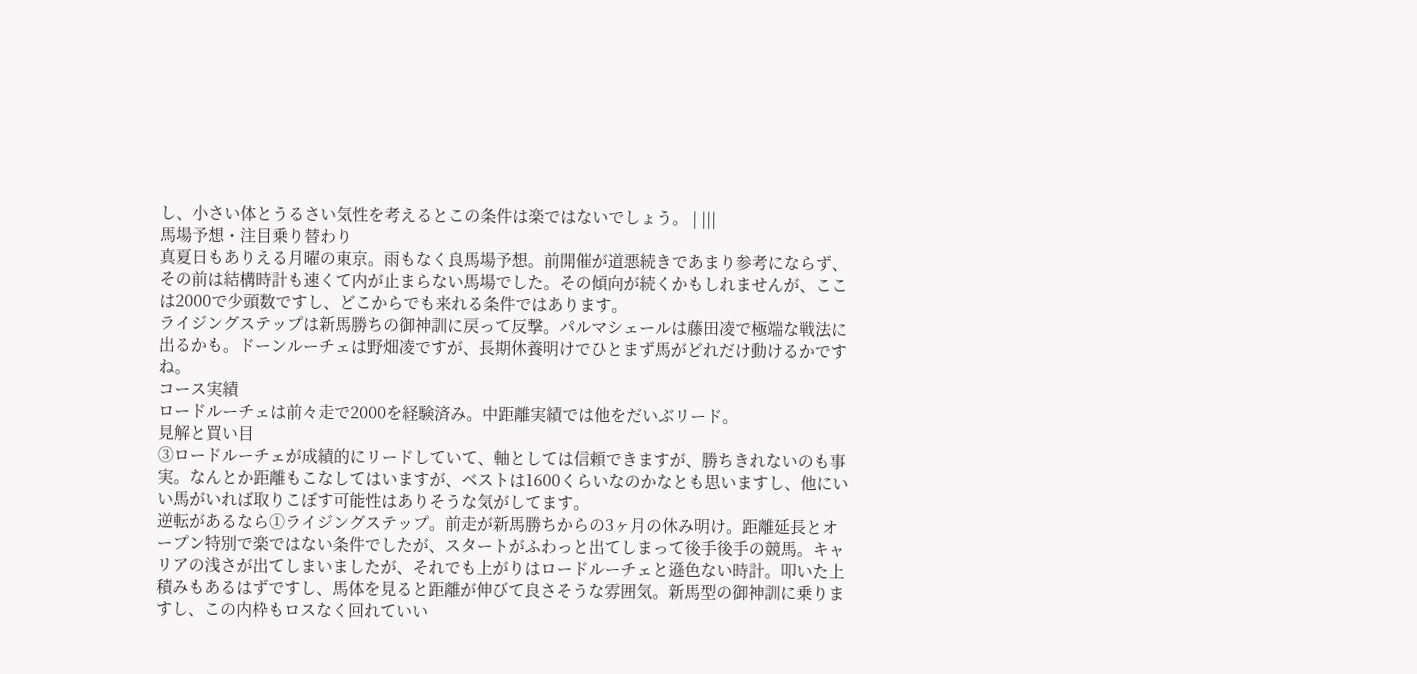し、小さい体とうるさい気性を考えるとこの条件は楽ではないでしょう。 | |||
馬場予想・注目乗り替わり
真夏日もありえる月曜の東京。雨もなく良馬場予想。前開催が道悪続きであまり参考にならず、その前は結構時計も速くて内が止まらない馬場でした。その傾向が続くかもしれませんが、ここは2000で少頭数ですし、どこからでも来れる条件ではあります。
ライジングステップは新馬勝ちの御神訓に戻って反撃。パルマシェールは藤田凌で極端な戦法に出るかも。ドーンルーチェは野畑凌ですが、長期休養明けでひとまず馬がどれだけ動けるかですね。
コース実績
ロードルーチェは前々走で2000を経験済み。中距離実績では他をだいぶリード。
見解と買い目
③ロードルーチェが成績的にリードしていて、軸としては信頼できますが、勝ちきれないのも事実。なんとか距離もこなしてはいますが、ベストは1600くらいなのかなとも思いますし、他にいい馬がいれば取りこぼす可能性はありそうな気がしてます。
逆転があるなら①ライジングステップ。前走が新馬勝ちからの3ヶ月の休み明け。距離延長とオープン特別で楽ではない条件でしたが、スタートがふわっと出てしまって後手後手の競馬。キャリアの浅さが出てしまいましたが、それでも上がりはロードルーチェと遜色ない時計。叩いた上積みもあるはずですし、馬体を見ると距離が伸びて良さそうな雰囲気。新馬型の御神訓に乗りますし、この内枠もロスなく回れていい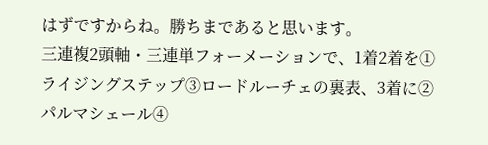はずですからね。勝ちまであると思います。
三連複2頭軸・三連単フォーメーションで、1着2着を①ライジングステップ③ロードルーチェの裏表、3着に②パルマシェール④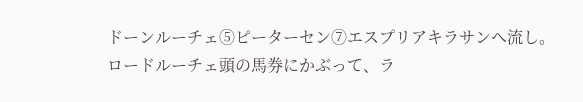ドーンルーチェ⑤ピーターセン⑦エスプリアキラサンへ流し。ロードルーチェ頭の馬券にかぶって、ラ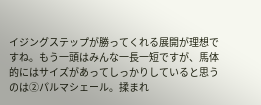イジングステップが勝ってくれる展開が理想ですね。もう一頭はみんな一長一短ですが、馬体的にはサイズがあってしっかりしていると思うのは②パルマシェール。揉まれ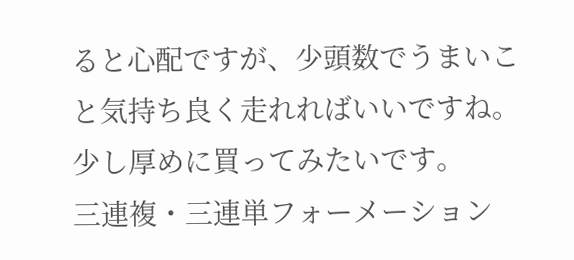ると心配ですが、少頭数でうまいこと気持ち良く走れればいいですね。少し厚めに買ってみたいです。
三連複・三連単フォーメーション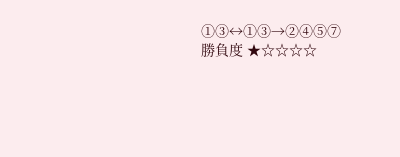①③↔①③→②④⑤⑦
勝負度 ★☆☆☆☆